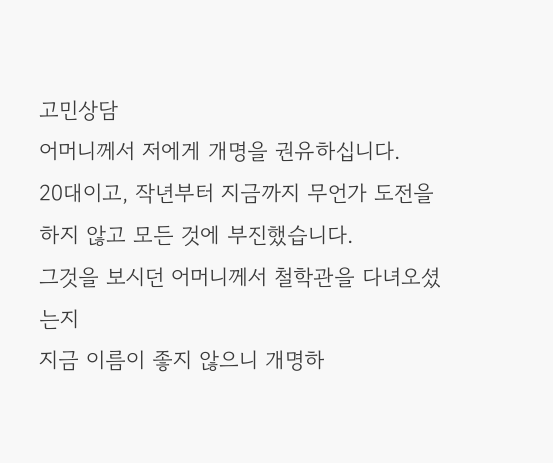고민상담
어머니께서 저에게 개명을 권유하십니다.
20대이고, 작년부터 지금까지 무언가 도전을 하지 않고 모든 것에 부진했습니다.
그것을 보시던 어머니께서 철학관을 다녀오셨는지
지금 이름이 좋지 않으니 개명하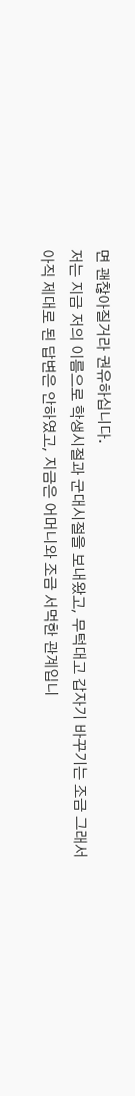면 괜찮아질거라 권유하십니다.
저는 지금 저의 이름으로 학생시절과 군대시절을 보내왔고, 무턱대고 갑자기 바꾸기는 조금 그래서 아직 제대로 된 답변은 안하였고, 지금은 어머니와 조금 서먹한 관계입니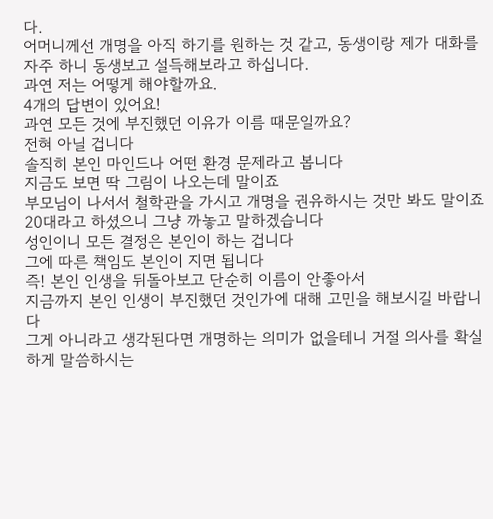다.
어머니께선 개명을 아직 하기를 원하는 것 같고, 동생이랑 제가 대화를 자주 하니 동생보고 설득해보라고 하십니다.
과연 저는 어떻게 해야할까요.
4개의 답변이 있어요!
과연 모든 것에 부진했던 이유가 이름 때문일까요?
전혀 아닐 겁니다
솔직히 본인 마인드나 어떤 환경 문제라고 봅니다
지금도 보면 딱 그림이 나오는데 말이죠
부모님이 나서서 철학관을 가시고 개명을 권유하시는 것만 봐도 말이죠
20대라고 하셨으니 그냥 까놓고 말하겠습니다
성인이니 모든 결정은 본인이 하는 겁니다
그에 따른 책임도 본인이 지면 됩니다
즉! 본인 인생을 뒤돌아보고 단순히 이름이 안좋아서
지금까지 본인 인생이 부진했던 것인가에 대해 고민을 해보시길 바랍니다
그게 아니라고 생각된다면 개명하는 의미가 없을테니 거절 의사를 확실하게 말씀하시는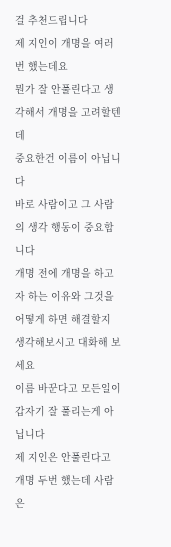걸 추천드립니다
제 지인이 개명을 여러번 했는데요
뭔가 잘 안풀린다고 생각해서 개명을 고려할텐데
중요한건 이름이 아닙니다
바로 사람이고 그 사람의 생각 행동이 중요합니다
개명 전에 개명을 하고자 하는 이유와 그것을 어떻게 하면 해결할지 생각해보시고 대화해 보세요
이름 바꾼다고 모든일이 갑자기 잘 풀리는게 아닙니다
제 지인은 안풀린다고 개명 두번 했는데 사람은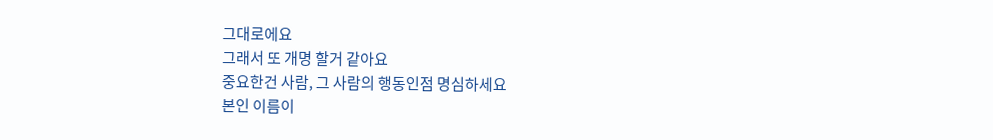그대로에요
그래서 또 개명 할거 같아요
중요한건 사람, 그 사람의 행동인점 명심하세요
본인 이름이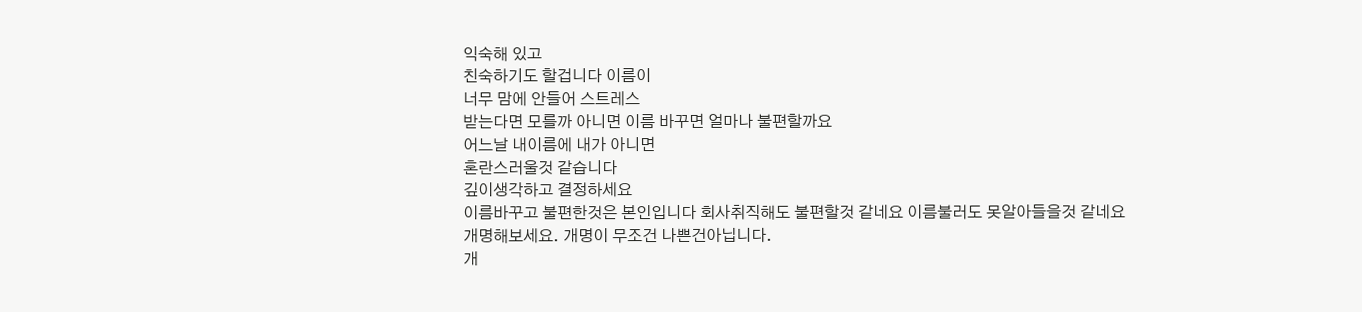익숙해 있고
친숙하기도 할겁니다 이름이
너무 맘에 안들어 스트레스
받는다면 모를까 아니면 이름 바꾸면 얼마나 불편할까요
어느날 내이름에 내가 아니면
혼란스러울것 같습니다
깊이생각하고 결정하세요
이름바꾸고 불편한것은 본인입니다 회사취직해도 불편할것 같네요 이름불러도 못알아들을것 같네요
개명해보세요. 개명이 무조건 나쁜건아닙니다.
개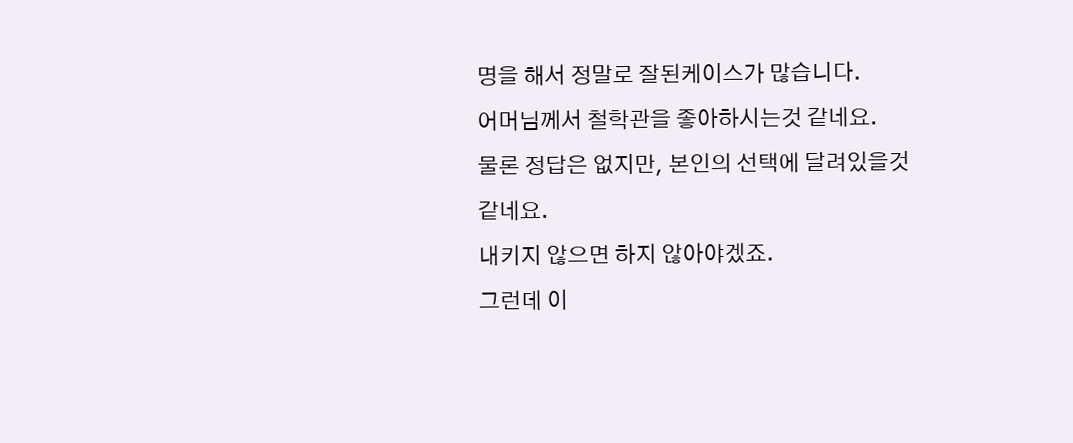명을 해서 정말로 잘된케이스가 많습니다.
어머님께서 철학관을 좋아하시는것 같네요.
물론 정답은 없지만, 본인의 선택에 달려있을것 같네요.
내키지 않으면 하지 않아야겠죠.
그런데 이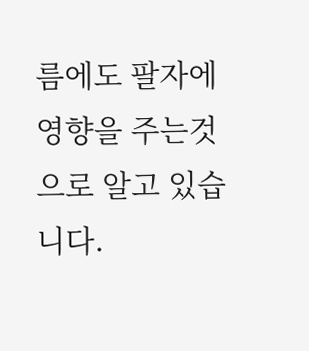름에도 팔자에 영향을 주는것으로 알고 있습니다.